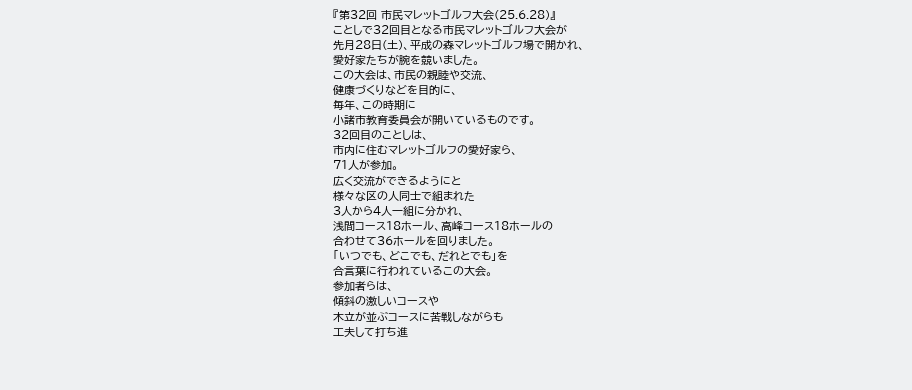『第32回 市民マレットゴルフ大会(25.6.28)』
ことしで32回目となる市民マレットゴルフ大会が
先月28日(土)、平成の森マレットゴルフ場で開かれ、
愛好家たちが腕を競いました。
この大会は、市民の親睦や交流、
健康づくりなどを目的に、
毎年、この時期に
小諸市教育委員会が開いているものです。
32回目のことしは、
市内に住むマレットゴルフの愛好家ら、
71人が参加。
広く交流ができるようにと
様々な区の人同士で組まれた
3人から4人一組に分かれ、
浅間コース18ホール、高峰コース18ホールの
合わせて36ホールを回りました。
「いつでも、どこでも、だれとでも」を
合言葉に行われているこの大会。
参加者らは、
傾斜の激しいコースや
木立が並ぶコースに苦戦しながらも
工夫して打ち進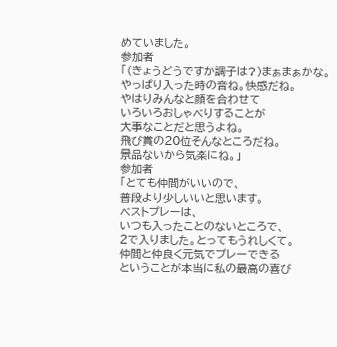めていました。
参加者
「(きょうどうですか調子は?)まぁまぁかな。
やっぱり入った時の音ね。快感だね。
やはりみんなと顔を合わせて
いろいろおしゃべりすることが
大事なことだと思うよね。
飛び賞の20位そんなところだね。
景品ないから気楽にね。」
参加者
「とても仲間がいいので、
普段より少しいいと思います。
べストプレーは、
いつも入ったことのないところで、
2で入りました。とってもうれしくて。
仲間と仲良く元気でプレーできる
ということが本当に私の最高の喜び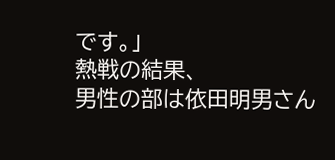です。」
熱戦の結果、
男性の部は依田明男さん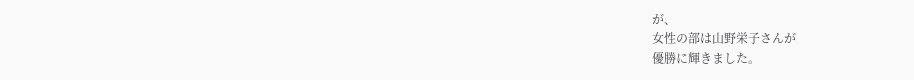が、
女性の部は山野栄子さんが
優勝に輝きました。